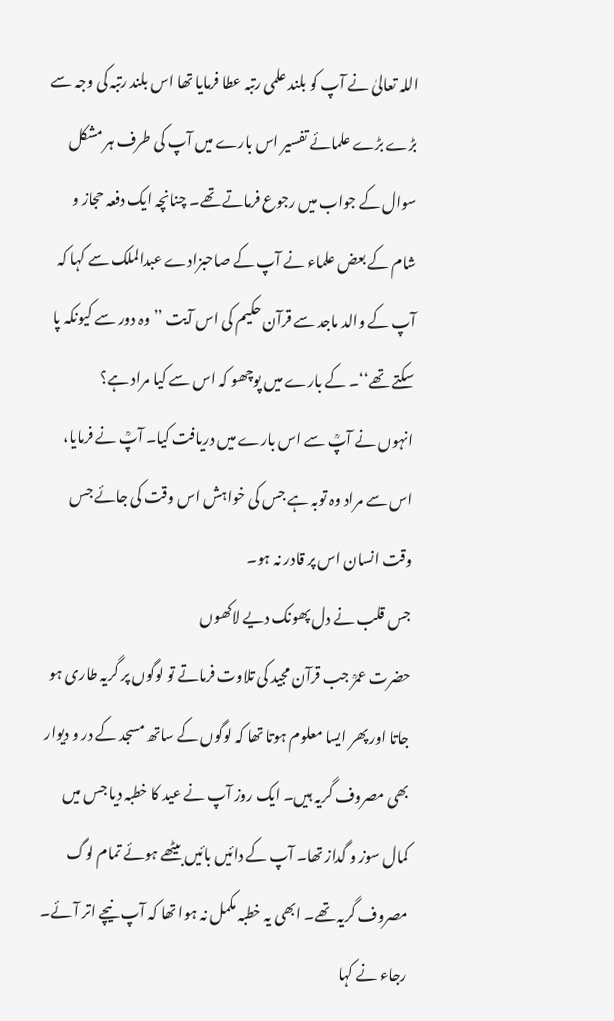اللہ تعالیٰ نے آپ کو بلند علمی رتبہ عطا فرمایا تھا اس بلند رتبہ کی وجہ سے بڑے بڑے علمائے تفسیر اس بارے میں آپ کی طرف ہر مشکل سوال کے جواب میں رجوع فرماتے تھے۔ چنانچہ ایک دفعہ حجاز و شام کے بعض علماء نے آپ کے صاحبزادے عبدالملک سے کہا کہ آپ کے والد ماجد سے قرآن حکیم کی اس آیت ’’وہ دور سے کیونکہ پا سکتے تھے‘‘۔ کے بارے میں پوچھو کہ اس سے کیا مراد ہے؟
انہوں نے آپؒ سے اس بارے میں دریافت کیا۔ آپؒ نے فرمایا، اس سے مراد وہ توبہ ہے جس کی خواہش اس وقت کی جائے جس وقت انسان اس پر قادر نہ ہو۔
جس قلب نے دل پھونک دیے لاکھوں
حضرت عمرؒ جب قرآن مجید کی تلاوت فرماتے تو لوگوں پر گریہ طاری ہو جاتا اور پھر ایسا معلوم ہوتا تھا کہ لوگوں کے ساتھ مسجد کے در و دیوار بھی مصروف گریہ ہیں۔ ایک روز آپ نے عید کا خطبہ دیا جس میں کمال سوز و گداز تھا۔ آپ کے دائیں بائیں بیٹھے ہوئے تمام لوگ مصروف گریہ تھے۔ ابھی یہ خطبہ مکمل نہ ہوا تھا کہ آپ نیچے اتر آئے۔ رجاء نے کہا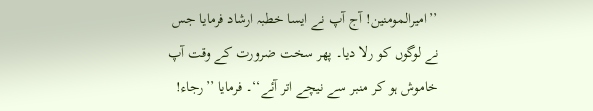’’امیرالمومنین! آج آپ نے ایسا خطبہ ارشاد فرمایا جس نے لوگوں کو رلا دیا۔ پھر سخت ضرورت کے وقت آپ خاموش ہو کر منبر سے نیچے اتر آئے‘‘۔ فرمایا ’’رجاء!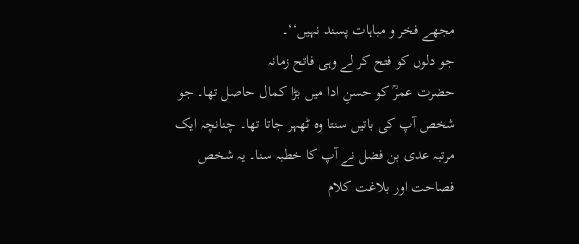مجھے فخر و مباہات پسند نہیں‘‘۔
جو دلوں کو فتح کر لے وہی فاتح زمانہ
حضرت عمرؒ کو حسنِ ادا میں بڑا کمال حاصل تھا۔ جو شخص آپ کی باتیں سنتا وہ ٹھہر جاتا تھا۔ چنانچہ ایک مرتبہ عدی بن فضل نے آپ کا خطبہ سنا۔ یہ شخص فصاحت اور بلاغت کلام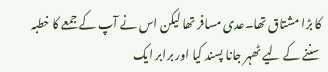کا بڑا مشتاق تھا۔عدی مسافر تھا لیکن اس نے آپ کے جمعے کا خطبہ سننے کے لیے ٹھہر جانا پسند کیا اور برابر ایک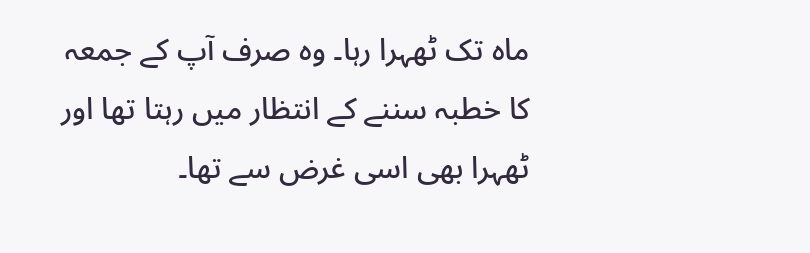ماہ تک ٹھہرا رہا۔ وہ صرف آپ کے جمعہ کا خطبہ سننے کے انتظار میں رہتا تھا اور ٹھہرا بھی اسی غرض سے تھا۔